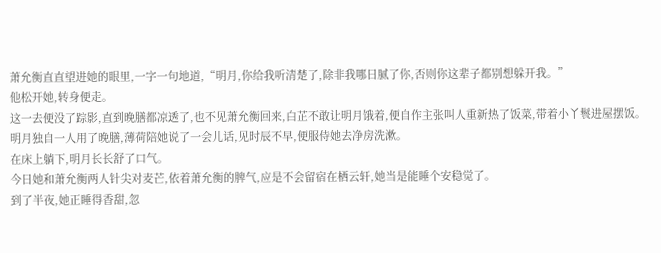萧允衡直直望进她的眼里,一字一句地道,“明月,你给我听清楚了,除非我哪日腻了你,否则你这辈子都别想躲开我。”
他松开她,转身便走。
这一去便没了踪影,直到晚膳都凉透了,也不见萧允衡回来,白芷不敢让明月饿着,便自作主张叫人重新热了饭菜,带着小丫鬟进屋摆饭。
明月独自一人用了晚膳,薄荷陪她说了一会儿话,见时辰不早,便服侍她去净房洗漱。
在床上躺下,明月长长舒了口气。
今日她和萧允衡两人针尖对麦芒,依着萧允衡的脾气,应是不会留宿在栖云轩,她当是能睡个安稳觉了。
到了半夜,她正睡得香甜,忽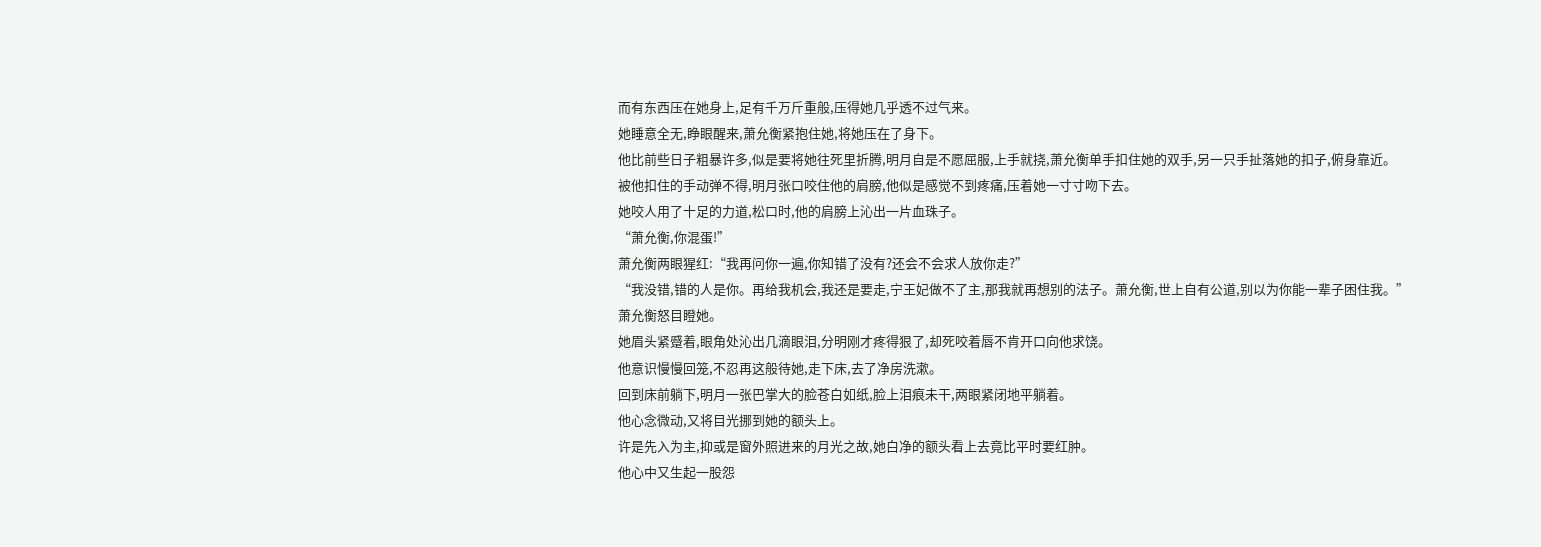而有东西压在她身上,足有千万斤重般,压得她几乎透不过气来。
她睡意全无,睁眼醒来,萧允衡紧抱住她,将她压在了身下。
他比前些日子粗暴许多,似是要将她往死里折腾,明月自是不愿屈服,上手就挠,萧允衡单手扣住她的双手,另一只手扯落她的扣子,俯身靠近。
被他扣住的手动弹不得,明月张口咬住他的肩膀,他似是感觉不到疼痛,压着她一寸寸吻下去。
她咬人用了十足的力道,松口时,他的肩膀上沁出一片血珠子。
“萧允衡,你混蛋!”
萧允衡两眼猩红:“我再问你一遍,你知错了没有?还会不会求人放你走?”
“我没错,错的人是你。再给我机会,我还是要走,宁王妃做不了主,那我就再想别的法子。萧允衡,世上自有公道,别以为你能一辈子困住我。”
萧允衡怒目瞪她。
她眉头紧蹙着,眼角处沁出几滴眼泪,分明刚才疼得狠了,却死咬着唇不肯开口向他求饶。
他意识慢慢回笼,不忍再这般待她,走下床,去了净房洗漱。
回到床前躺下,明月一张巴掌大的脸苍白如纸,脸上泪痕未干,两眼紧闭地平躺着。
他心念微动,又将目光挪到她的额头上。
许是先入为主,抑或是窗外照进来的月光之故,她白净的额头看上去竟比平时要红肿。
他心中又生起一股怨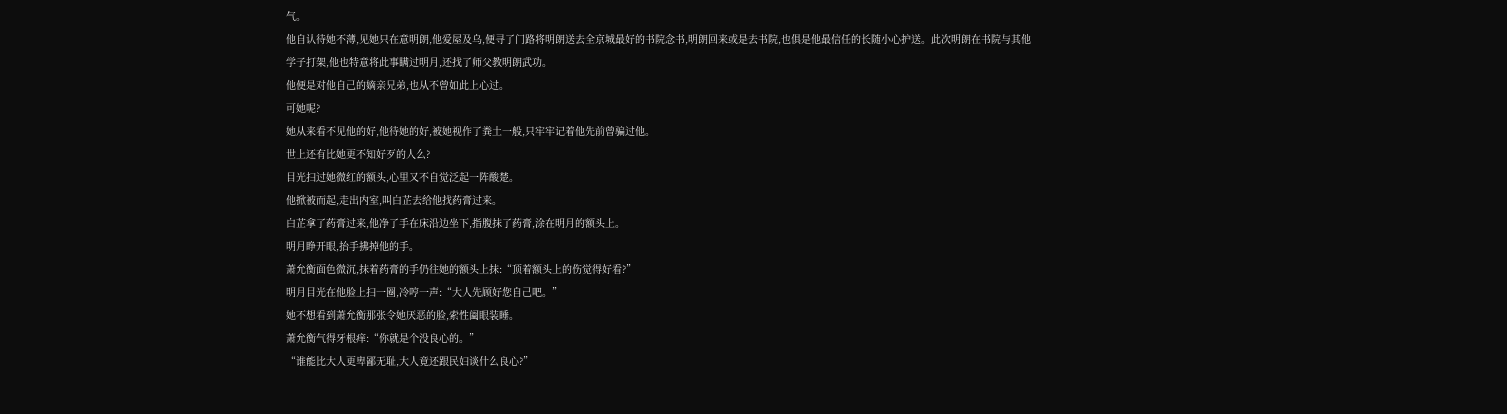气。
他自认待她不薄,见她只在意明朗,他爱屋及乌,便寻了门路将明朗送去全京城最好的书院念书,明朗回来或是去书院,也俱是他最信任的长随小心护送。此次明朗在书院与其他学子打架,他也特意将此事瞒过明月,还找了师父教明朗武功。
他便是对他自己的嫡亲兄弟,也从不曾如此上心过。
可她呢?
她从来看不见他的好,他待她的好,被她视作了粪土一般,只牢牢记着他先前曾骗过他。
世上还有比她更不知好歹的人么?
目光扫过她微红的额头,心里又不自觉泛起一阵酸楚。
他掀被而起,走出内室,叫白芷去给他找药膏过来。
白芷拿了药膏过来,他净了手在床沿边坐下,指腹抹了药膏,涂在明月的额头上。
明月睁开眼,抬手拂掉他的手。
萧允衡面色微沉,抹着药膏的手仍往她的额头上抹:“顶着额头上的伤觉得好看?”
明月目光在他脸上扫一圈,冷哼一声:“大人先顾好您自己吧。”
她不想看到萧允衡那张令她厌恶的脸,索性阖眼装睡。
萧允衡气得牙根痒:“你就是个没良心的。”
“谁能比大人更卑鄙无耻,大人竟还跟民妇谈什么良心?”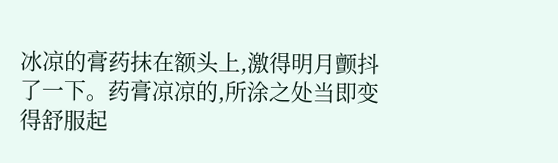冰凉的膏药抹在额头上,激得明月颤抖了一下。药膏凉凉的,所涂之处当即变得舒服起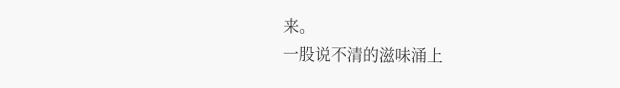来。
一股说不清的滋味涌上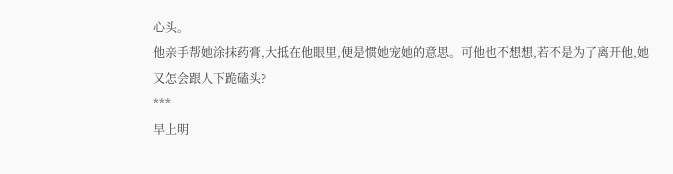心头。
他亲手帮她涂抹药膏,大抵在他眼里,便是惯她宠她的意思。可他也不想想,若不是为了离开他,她又怎会跟人下跪磕头?
***
早上明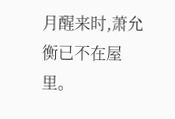月醒来时,萧允衡已不在屋里。